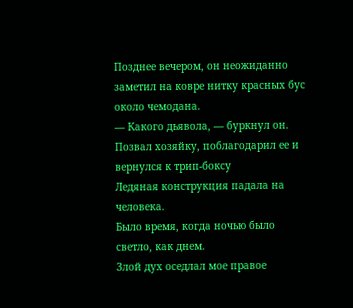Позднее вечером, он неожиданно заметил на ковре нитку красных бус около чемодана.
— Какого дьявола, — буркнул он.
Позвал хозяйку, поблагодарил ее и вернулся к трип-боксу
Ледяная конструкция падала на человека.
Было время, когда ночью было светло, как днем.
Злой дух оседлал мое правое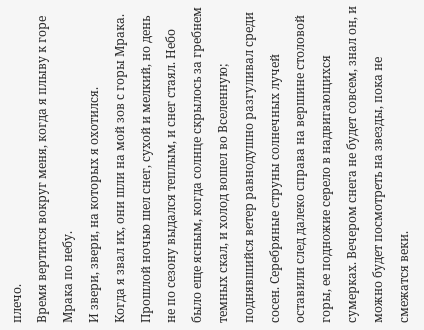плечо.
Время вертится вокруг меня, когда я плыву к горе Мрака по небу.
И звери, звери, на которых я охотился.
Когда я звал их, они шли на мой зов с горы Мрака.
Прошлой ночью шел снег, сухой и мелкий, но день не по сезону выдался теплым, и снег стаял. Небо было еще ясным, когда солнце скрылось за гребнем темных скал, и холод вошел во Вселенную; поднявшийся ветер равнодушно разгуливал среди сосен. Серебряные струны солнечных лучей оставили след далеко справа на вершине столовой горы, ее подножие серело в надвигающихся сумерках. Вечером снега не будет совсем, знал он, и можно будет посмотреть на звезды, пока не смежатся веки.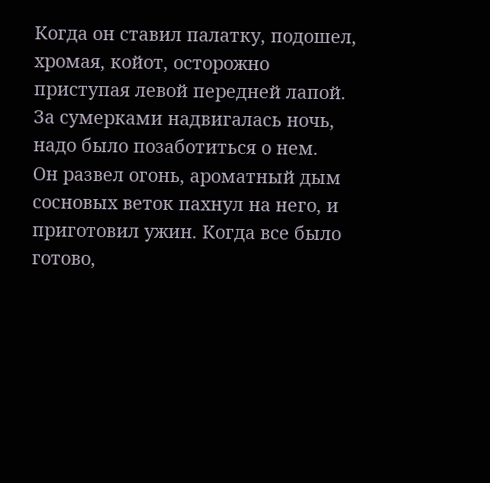Когда он ставил палатку, подошел, хромая, койот, осторожно приступая левой передней лапой. За сумерками надвигалась ночь, надо было позаботиться о нем.
Он развел огонь, ароматный дым сосновых веток пахнул на него, и приготовил ужин. Когда все было готово,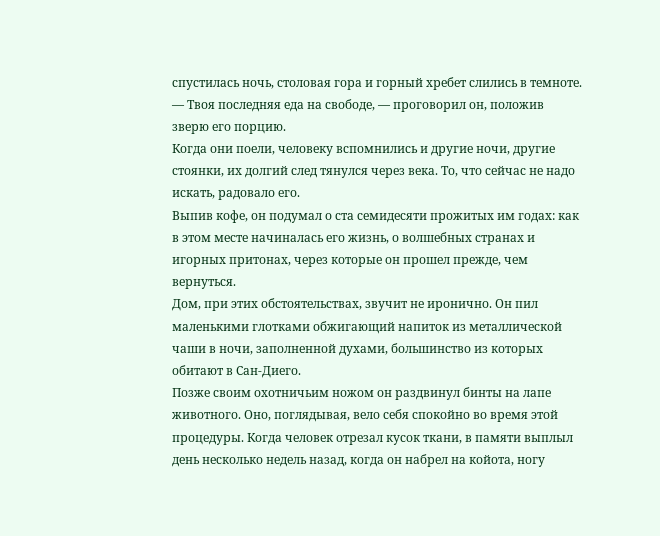спустилась ночь, столовая гора и горный хребет слились в темноте.
— Твоя последняя еда на свободе, — проговорил он, положив зверю его порцию.
Когда они поели, человеку вспомнились и другие ночи, другие стоянки, их долгий след тянулся через века. То, что сейчас не надо искать, радовало его.
Выпив кофе, он подумал о ста семидесяти прожитых им годах: как в этом месте начиналась его жизнь, о волшебных странах и игорных притонах, через которые он прошел прежде, чем вернуться.
Дом, при этих обстоятельствах, звучит не иронично. Он пил маленькими глотками обжигающий напиток из металлической чаши в ночи, заполненной духами, большинство из которых обитают в Сан-Диего.
Позже своим охотничьим ножом он раздвинул бинты на лапе животного. Оно, поглядывая, вело себя спокойно во время этой процедуры. Когда человек отрезал кусок ткани, в памяти выплыл день несколько недель назад, когда он набрел на койота, ногу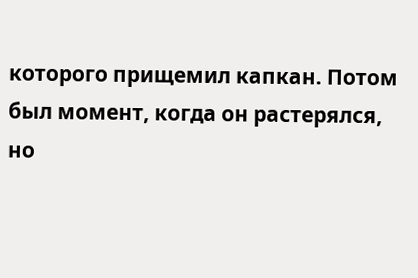которого прищемил капкан. Потом был момент, когда он растерялся, но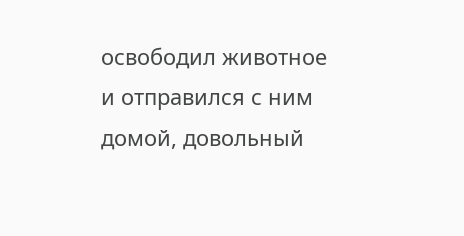освободил животное и отправился с ним домой, довольный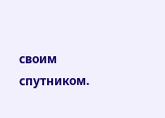своим спутником.